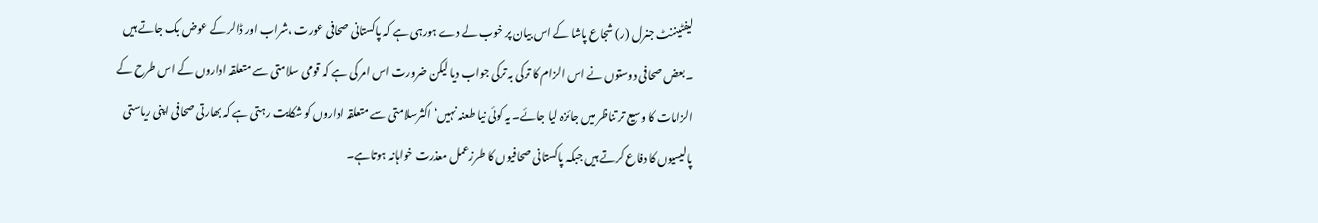لیفٹیننٹ جنرل (ر) شجاع پاشا کے اس بیان پر خوب لے دے ہورہی ہے کہ پاکستانی صحافی عورت ،شراب اور ڈالر کے عوض بک جاتے ہیں ۔بعض صحافی دوستوں نے اس الزام کا ترکی بہ ترکی جواب دیا لیکن ضرورت اس امر کی ہے کہ قومی سلامتی سے متعلقہ اداروں کے اس طرح کے الزامات کا وسیع تر تناظر میں جائزہ لیا جائے۔ یہ کوئی نیا طعنہ نہیں‘ اکثرسلامتی سے متعلقہ اداروں کو شکایت رہتی ہے کہ بھارتی صحافی اپنی ریاستی پالیسیوں کا دفاع کرتے ہیں جبکہ پاکستانی صحافیوں کا طرزعمل معذرت خواہانہ ہوتاہے۔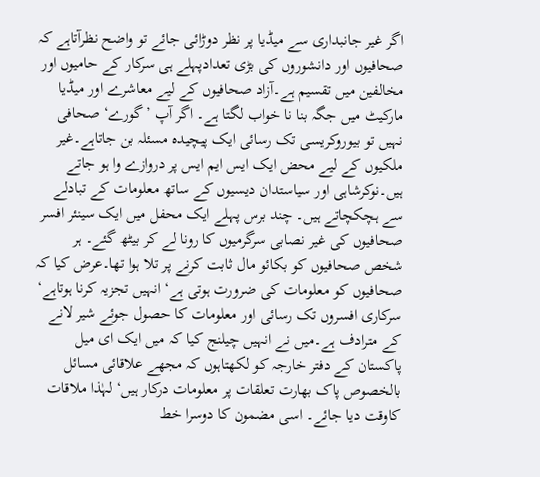اگر غیر جانبداری سے میڈیا پر نظر دوڑائی جائے تو واضح نظرآتاہے کہ صحافیوں اور دانشوروں کی بڑی تعدادپہلے ہی سرکار کے حامیوں اور مخالفین میں تقسیم ہے۔آزاد صحافیوں کے لیے معاشرے اور میڈیا مارکیٹ میں جگہ بنا نا خواب لگتا ہے۔ اگر آپ ’گورے‘ صحافی نہیں تو بیوروکریسی تک رسائی ایک پیچیدہ مسئلہ بن جاتاہے۔غیر ملکیوں کے لیے محض ایک ایس ایم ایس پر دروازے وا ہو جاتے ہیں۔نوکرشاہی اور سیاستدان دیسیوں کے ساتھ معلومات کے تبادلے سے ہچکچاتے ہیں۔ چند برس پہلے ایک محفل میں ایک سینئر افسر صحافیوں کی غیر نصابی سرگرمیوں کا رونا لے کر بیٹھ گئے۔ ہر شخص صحافیوں کو بکائو مال ثابت کرنے پر تلا ہوا تھا۔عرض کیا کہ صحافیوں کو معلومات کی ضرورت ہوتی ہے‘ انہیں تجزیہ کرنا ہوتاہے‘ سرکاری افسروں تک رسائی اور معلومات کا حصول جوئے شیر لانے کے مترادف ہے۔میں نے انہیں چیلنج کیا کہ میں ایک ای میل پاکستان کے دفتر خارجہ کو لکھتاہوں کہ مجھے علاقائی مسائل بالخصوص پاک بھارت تعلقات پر معلومات درکار ہیں‘ لہٰذا ملاقات کاوقت دیا جائے۔ اسی مضمون کا دوسرا خط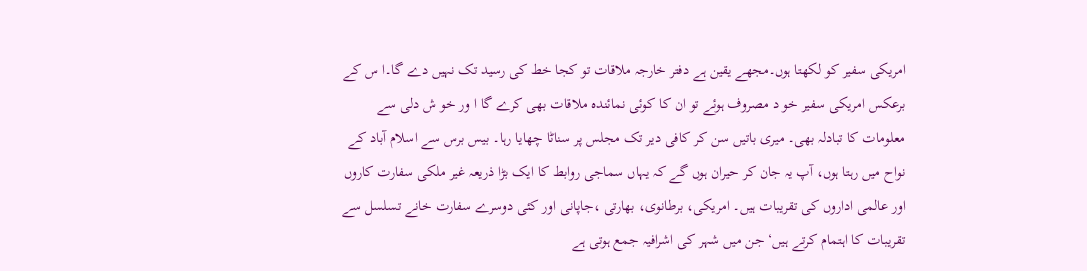امریکی سفیر کو لکھتا ہوں۔مجھے یقین ہے دفتر خارجہ ملاقات تو کجا خط کی رسید تک نہیں دے گا۔ا س کے برعکس امریکی سفیر خو د مصروف ہوئے تو ان کا کوئی نمائندہ ملاقات بھی کرے گا ا ور خو ش دلی سے معلومات کا تبادلہ بھی۔ میری باتیں سن کر کافی دیر تک مجلس پر سناٹا چھایا رہا۔ بیس برس سے اسلام آباد کے نواح میں رہتا ہوں، آپ یہ جان کر حیران ہوں گے کہ یہاں سماجی روابط کا ایک بڑا ذریعہ غیر ملکی سفارت کاروں اور عالمی اداروں کی تقریبات ہیں۔ امریکی، برطانوی، بھارتی ،جاپانی اور کئی دوسرے سفارت خانے تسلسل سے تقریبات کا اہتمام کرتے ہیں‘ جن میں شہر کی اشرافیہ جمع ہوتی ہے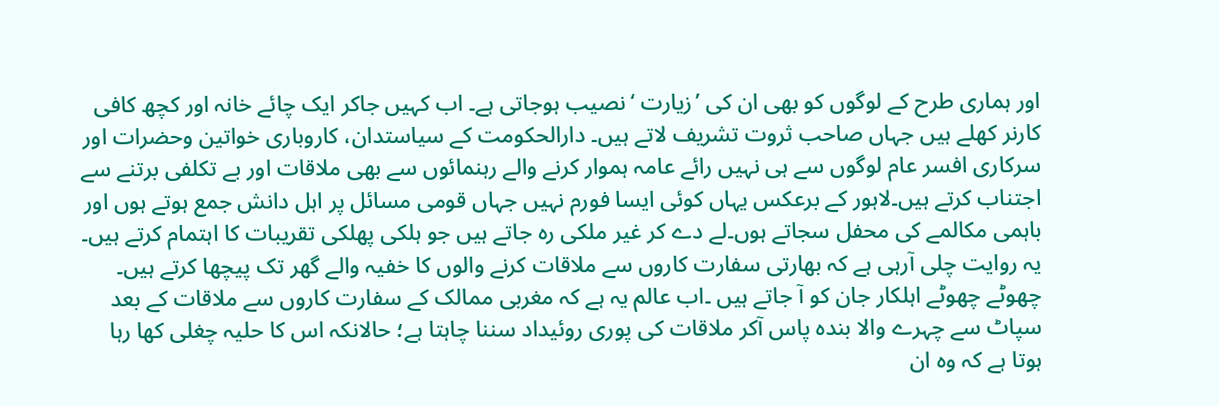اور ہماری طرح کے لوگوں کو بھی ان کی ’زیارت ‘نصیب ہوجاتی ہے۔ اب کہیں جاکر ایک چائے خانہ اور کچھ کافی کارنر کھلے ہیں جہاں صاحب ثروت تشریف لاتے ہیں۔ دارالحکومت کے سیاستدان، کاروباری خواتین وحضرات اور سرکاری افسر عام لوگوں سے ہی نہیں رائے عامہ ہموار کرنے والے رہنمائوں سے بھی ملاقات اور بے تکلفی برتنے سے اجتناب کرتے ہیں۔لاہور کے برعکس یہاں کوئی ایسا فورم نہیں جہاں قومی مسائل پر اہل دانش جمع ہوتے ہوں اور باہمی مکالمے کی محفل سجاتے ہوں۔لے دے کر غیر ملکی رہ جاتے ہیں جو ہلکی پھلکی تقریبات کا اہتمام کرتے ہیں۔ یہ روایت چلی آرہی ہے کہ بھارتی سفارت کاروں سے ملاقات کرنے والوں کا خفیہ والے گھر تک پیچھا کرتے ہیں۔ چھوٹے چھوٹے اہلکار جان کو آ جاتے ہیں ۔اب عالم یہ ہے کہ مغربی ممالک کے سفارت کاروں سے ملاقات کے بعد سپاٹ سے چہرے والا بندہ پاس آکر ملاقات کی پوری روئیداد سننا چاہتا ہے؛ حالانکہ اس کا حلیہ چغلی کھا رہا ہوتا ہے کہ وہ ان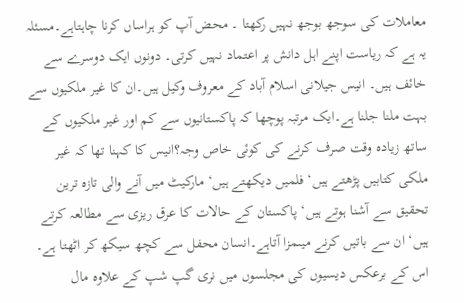معاملات کی سوجھ بوجھ نہیں رکھتا ۔ محض آپ کو ہراساں کرنا چاہتاہے۔مسئلہ یہ ہے کہ ریاست اپنے اہل دانش پر اعتماد نہیں کرتی۔ دونوں ایک دوسرے سے خائف ہیں۔ انیس جیلانی اسلام آباد کے معروف وکیل ہیں۔ان کا غیر ملکیوں سے بہت ملنا جلنا ہے۔ایک مرتبہ پوچھا کہ پاکستانیوں سے کم اور غیر ملکیوں کے ساتھ زیادہ وقت صرف کرنے کی کوئی خاص وجہ؟انیس کا کہنا تھا کہ غیر ملکی کتابیں پڑھتے ہیں‘ فلمیں دیکھتے ہیں‘ مارکیٹ میں آنے والی تازہ ترین تحقیق سے آشنا ہوتے ہیں‘ پاکستان کے حالات کا عرق ریزی سے مطالعہ کرتے ہیں‘ ان سے باتیں کرنے میںمزا آتاہے۔انسان محفل سے کچھ سیکھ کر اٹھتا ہے۔ اس کے برعکس دیسیوں کی مجلسوں میں نری گپ شپ کے علاوہ مال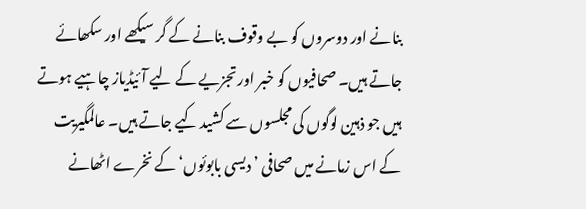بنانے اور دوسروں کو بے وقوف بنانے کے گر سیکھے اور سکھائے جاتے ہیں۔ صحافیوں کو خبر اور تجزیے کے لیے آئیڈیاز چاہیے ہوتے ہیں جو ذہین لوگوں کی مجلسوں سے کشید کیے جاتے ہیں۔ عالمگیریت کے اس زمانے میں صحافی ’دیسی بابوئوں‘ کے نخرے اٹھانے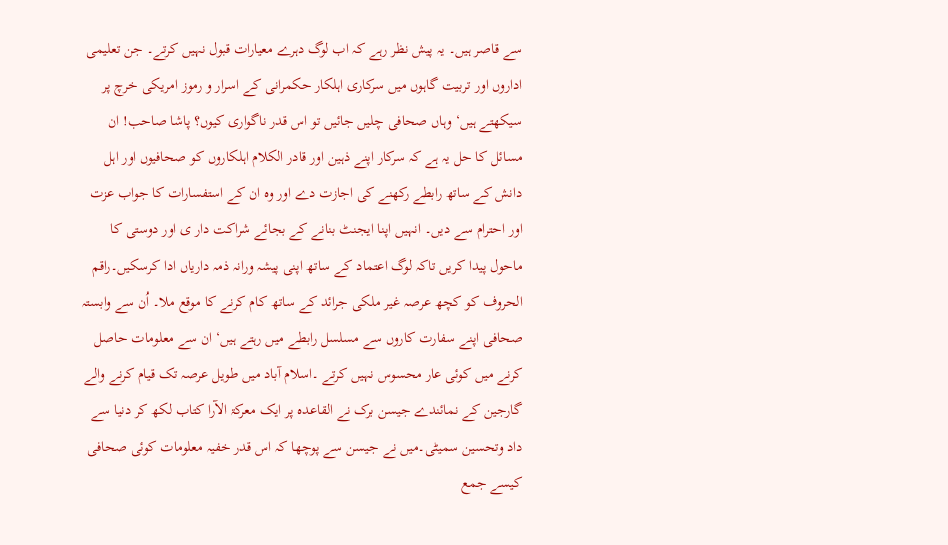سے قاصر ہیں۔ یہ پیش نظر رہے کہ اب لوگ دہرے معیارات قبول نہیں کرتے۔ جن تعلیمی اداروں اور تربیت گاہوں میں سرکاری اہلکار حکمرانی کے اسرار و رموز امریکی خرچ پر سیکھتے ہیں‘ وہاں صحافی چلیں جائیں تو اس قدر ناگواری کیوں؟ پاشا صاحب! ان مسائل کا حل یہ ہے کہ سرکار اپنے ذہین اور قادر الکلام اہلکاروں کو صحافیوں اور اہل دانش کے ساتھ رابطے رکھنے کی اجازت دے اور وہ ان کے استفسارات کا جواب عزت اور احترام سے دیں۔ انہیں اپنا ایجنٹ بنانے کے بجائے شراکت دار ی اور دوستی کا ماحول پیدا کریں تاکہ لوگ اعتماد کے ساتھ اپنی پیشہ ورانہ ذمہ داریاں ادا کرسکیں۔راقم الحروف کو کچھ عرصہ غیر ملکی جرائد کے ساتھ کام کرنے کا موقع ملا۔ اُن سے وابستہ صحافی اپنے سفارت کاروں سے مسلسل رابطے میں رہتے ہیں‘ ان سے معلومات حاصل کرنے میں کوئی عار محسوس نہیں کرتے ۔اسلام آباد میں طویل عرصہ تک قیام کرنے والے گارجین کے نمائندے جیسن برک نے القاعدہ پر ایک معرکۃ الآرا کتاب لکھ کر دنیا سے داد وتحسین سمیٹی۔میں نے جیسن سے پوچھا کہ اس قدر خفیہ معلومات کوئی صحافی کیسے جمع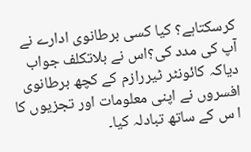کرسکتاہے؟ کیا کسی برطانوی ادارے نے آپ کی مدد کی؟اس نے بلاتکلف جواب دیاکہ کائونٹر ٹیررازم کے کچھ برطانوی افسروں نے اپنی معلومات اور تجزیوں کا ا س کے ساتھ تبادلہ کیا۔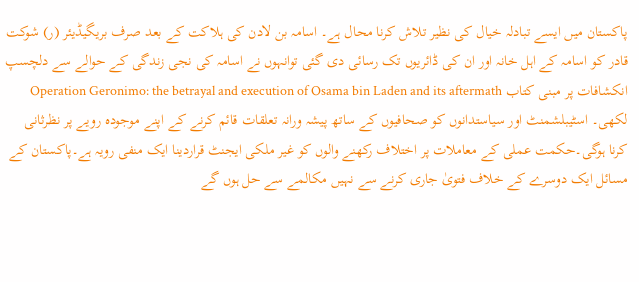پاکستان میں ایسے تبادلہ خیال کی نظیر تلاش کرنا محال ہے۔ اسامہ بن لادن کی ہلاکت کے بعد صرف بریگیڈیئر (ر) شوکت قادر کو اسامہ کے اہل خانہ اور ان کی ڈائریوں تک رسائی دی گئی توانہوں نے اسامہ کی نجی زندگی کے حوالے سے دلچسپ انکشافات پر مبنی کتاب Operation Geronimo: the betrayal and execution of Osama bin Laden and its aftermath لکھی۔ اسٹیبلشمنٹ اور سیاستدانوں کو صحافیوں کے ساتھ پیشہ ورانہ تعلقات قائم کرنے کے اپنے موجودہ رویے پر نظرثانی کرنا ہوگی۔حکمت عملی کے معاملات پر اختلاف رکھنے والوں کو غیر ملکی ایجنٹ قراردینا ایک منفی رویہ ہے۔پاکستان کے مسائل ایک دوسرے کے خلاف فتویٰ جاری کرنے سے نہیں مکالمے سے حل ہوں گے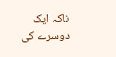ناکہ ایک دوسرے کی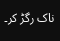ناک رگڑ کر۔